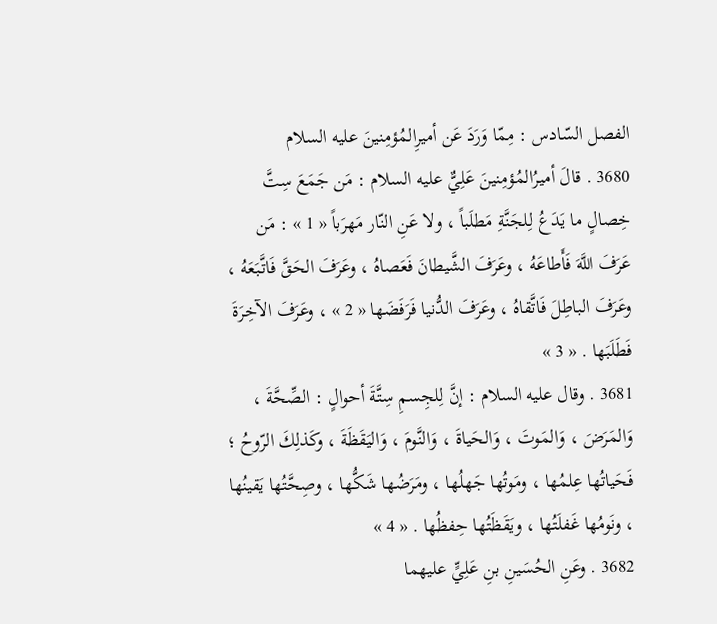الفصل السّادس : مِمّا وَرَدَ عَن أميرِالمُؤمِنينَ عليه السلام
3680 . قالَ أميرُالمُؤمِنينَ عَلِيٌّ عليه السلام : مَن جَمَعَ سِتَّ خِصالٍ ما يَدَعُ لِلجَنَّةِ مَطلَباً ، ولا عَنِ النّار مَهرَباً « 1 » : مَن عَرَفَ اللَّهَ فَأَطاعَهُ ، وعَرَفَ الشَّيطانَ فَعَصاهُ ، وعَرَفَ الحَقَّ فَاتَّبَعَهُ ، وعَرَفَ الباطِلَ فَاتَّقاهُ ، وعَرَفَ الدُّنيا فَرَفَضَها « 2 » ، وعَرَفَ الآخِرَةَ فَطَلَبَها . « 3 »
3681 . وقال عليه السلام : إنَّ لِلجِسمِ سِتَّةَ أحوالٍ : الصِّحَّةَ ، وَالمَرَضَ ، وَالمَوتَ ، وَالحَياةَ ، وَالنَّومَ ، وَاليَقَظَةَ ، وكَذلِكَ الرّوحُ ؛ فَحَياتُها عِلمُها ، ومَوتُها جَهلُها ، ومَرَضُها شَكُّها ، وصِحَّتُها يَقينُها ، ونَومُها غَفلَتُها ، ويَقَظَتُها حِفظُها . « 4 »
3682 . وعَنِ الحُسَينِ بنِ عَلِيٍّ عليهما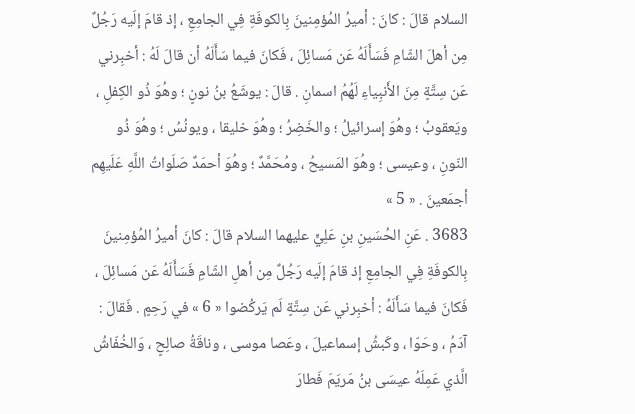السلام قالَ : كانَ : أميرُ المُؤمِنينَ بِالكوفَةِ فِي الجامِعِ ، إذ قامَ إلَيه رَجُلٌ مِن أهلَ الشّامِ فَسَأَلَهُ عَن مَسائِلَ ، فَكانَ فيما سَأَلَهُ أن قالَ لَهُ : أخبِرني عَن سِتَّةٍ مِنَ الأَنبِياءِ لَهُمُ اسمانِ . قالَ : يوشَعُ بنُ نونٍ ؛ وهُوَ ذُو الكِفلِ ، ويَعقوبُ ؛ وهُوَ إسرائيلُ ؛ والخَضِرُ ؛ وهُوَ خليقا ، ويونُسُ ؛ وهُوَ ذُو النّونِ ، وعيسى ؛ وهُوَ المَسيحُ ، ومُحَمَّدٌ ؛ وهُوَ أحمَدٌ صَلَواتُ اللَّهِ عَلَيهِم أجمَعينَ . « 5 »
3683 . عَنِ الحُسَينِ بنِ عَلِيٍّ عليهما السلام قالَ : كانَ أميرُ المُؤمِنينَ بِالكوفَةِ فِي الجامِعِ إذ قامَ إلَيه رَجُلٌ مِن أهلِ الشّامِ فَسَأَلَهُ عَن مَسائِلَ ، فَكانَ فيما سَأَلَهُ : أخبِرني عَن سِتَّةٍ لَم يَركُضوا « 6 » في رَحِمٍ . فَقالَ : آدَمُ ، وحَوّا ، وكَبشُ إسماعيلَ ، وعَصا موسى ، وناقَةُ صالِحٍ ، وَالخُفّاشُ الَّذي عَمِلَهُ عيسَى بنُ مَريَمَ فَطارَ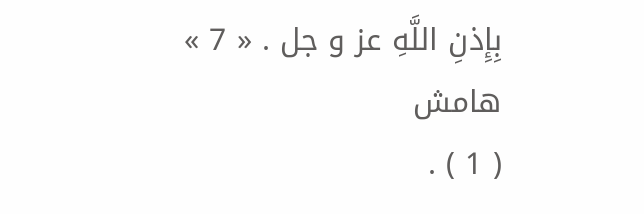بِإِذنِ اللَّهِ عز و جل . « 7 »
هامش
( 1 ) .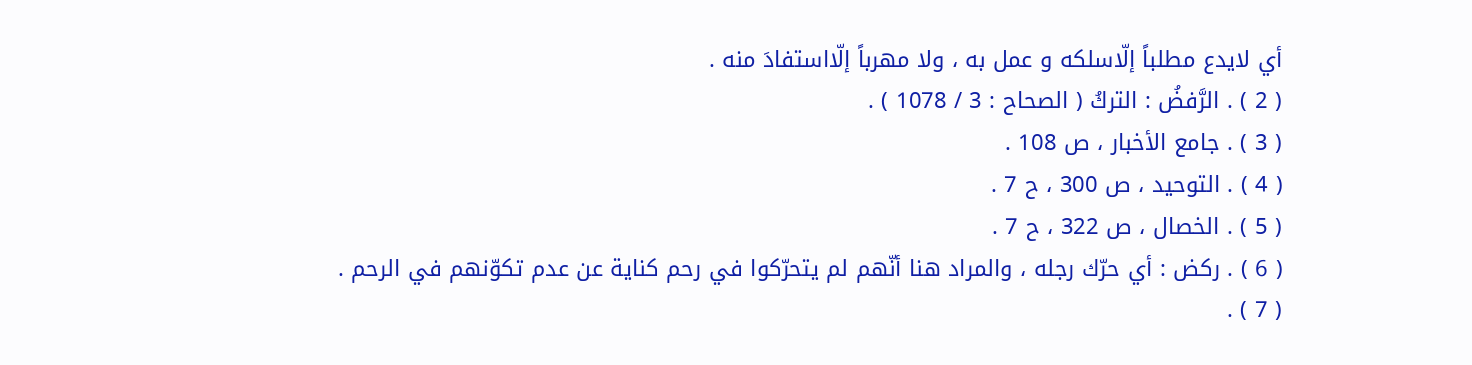أي لايدع مطلباً إلّاسلكه و عمل به ، ولا مهرباً إلّااستفادَ منه .
( 2 ) . الرَّفضُ : التركُ ( الصحاح : 3 / 1078 ) .
( 3 ) . جامع الأخبار ، ص 108 .
( 4 ) . التوحيد ، ص 300 ، ح 7 .
( 5 ) . الخصال ، ص 322 ، ح 7 .
( 6 ) . ركض : أي حرّك رجله ، والمراد هنا أنّهم لم يتحرّكوا في رحم كناية عن عدم تكوّنهم في الرحم .
( 7 ) .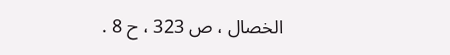الخصال ، ص 323 ، ح 8 .